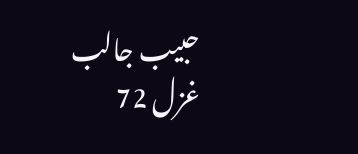حبیب جالب
غزل 72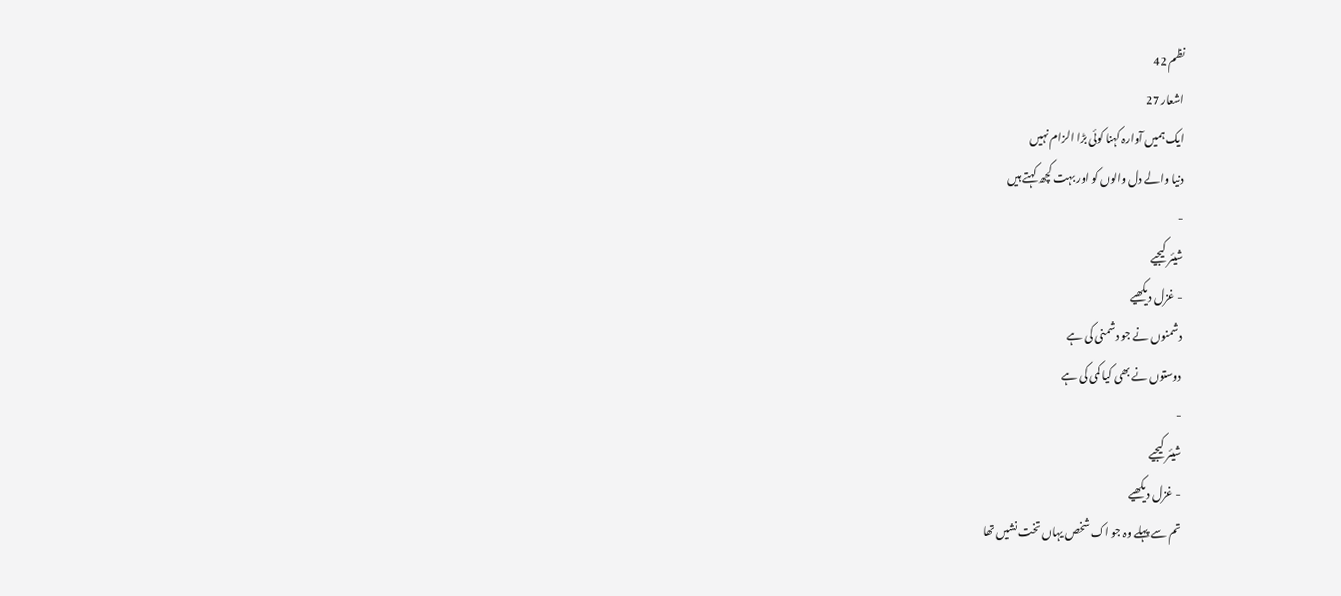نظم 42
اشعار 27
ایک ہمیں آوارہ کہنا کوئی بڑا الزام نہیں
دنیا والے دل والوں کو اور بہت کچھ کہتے ہیں
-
شیئر کیجیے
- غزل دیکھیے
دشمنوں نے جو دشمنی کی ہے
دوستوں نے بھی کیا کمی کی ہے
-
شیئر کیجیے
- غزل دیکھیے
تم سے پہلے وہ جو اک شخص یہاں تخت نشیں تھا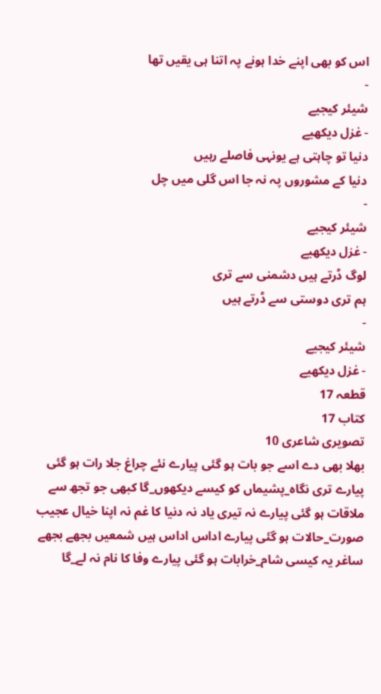اس کو بھی اپنے خدا ہونے پہ اتنا ہی یقیں تھا
-
شیئر کیجیے
- غزل دیکھیے
دنیا تو چاہتی ہے یونہی فاصلے رہیں
دنیا کے مشوروں پہ نہ جا اس گلی میں چل
-
شیئر کیجیے
- غزل دیکھیے
لوگ ڈرتے ہیں دشمنی سے تری
ہم تری دوستی سے ڈرتے ہیں
-
شیئر کیجیے
- غزل دیکھیے
قطعہ 17
کتاب 17
تصویری شاعری 10
بھلا بھی دے اسے جو بات ہو گئی پیارے نئے چراغ جلا رات ہو گئی پیارے تری نگاہ_پشیماں کو کیسے دیکھوں_گا کبھی جو تجھ سے ملاقات ہو گئی پیارے نہ تیری یاد نہ دنیا کا غم نہ اپنا خیال عجیب صورت_حالات ہو گئی پیارے اداس اداس ہیں شمعیں بجھے بجھے ساغر یہ کیسی شام_خرابات ہو گئی پیارے وفا کا نام نہ لے_گا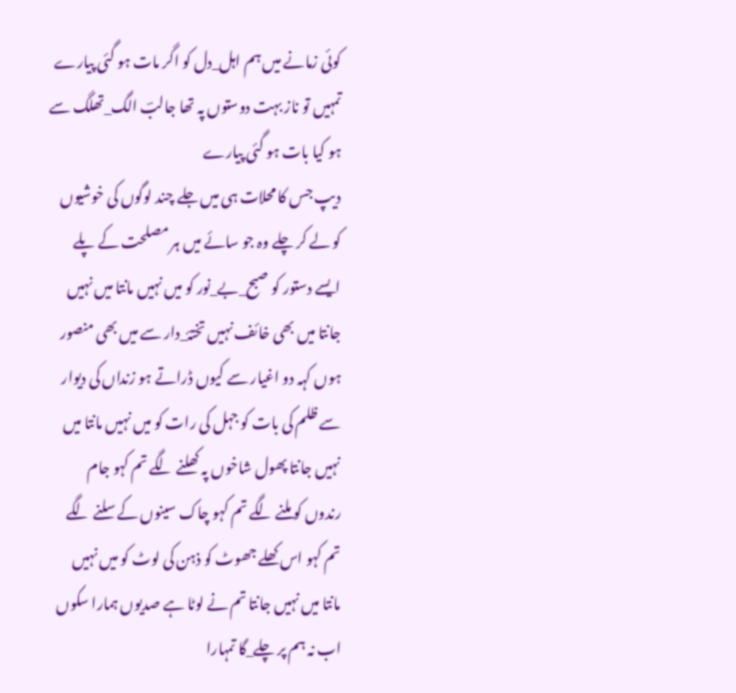کوئی زمانے میں ہم اہل_دل کو اگر مات ہو گئی پیارے تمہیں تو ناز بہت دوستوں پہ تھا جالبؔ الگ_تھلگ سے ہو کیا بات ہو گئی پیارے
دیپ جس کا محلات ہی میں جلے چند لوگوں کی خوشیوں کو لے کر چلے وہ جو سائے میں ہر مصلحت کے پلے ایسے دستور کو صبح_بے_نور کو میں نہیں مانتا میں نہیں جانتا میں بھی خائف نہیں تختۂ_دار سے میں بھی منصور ہوں کہہ دو اغیار سے کیوں ڈراتے ہو زنداں کی دیوار سے ظلم کی بات کو جہل کی رات کو میں نہیں مانتا میں نہیں جانتا پھول شاخوں پہ کھلنے لگے تم کہو جام رندوں کو ملنے لگے تم کہو چاک سینوں کے سلنے لگے تم کہو اس کھلے جھوٹ کو ذہن کی لوٹ کو میں نہیں مانتا میں نہیں جانتا تم نے لوٹا ہے صدیوں ہمارا سکوں اب نہ ہم پر چلے_گا تمہارا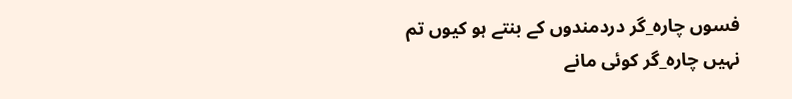فسوں چارہ_گر دردمندوں کے بنتے ہو کیوں تم نہیں چارہ_گر کوئی مانے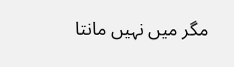مگر میں نہیں مانتا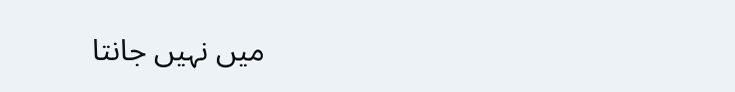میں نہیں جانتا